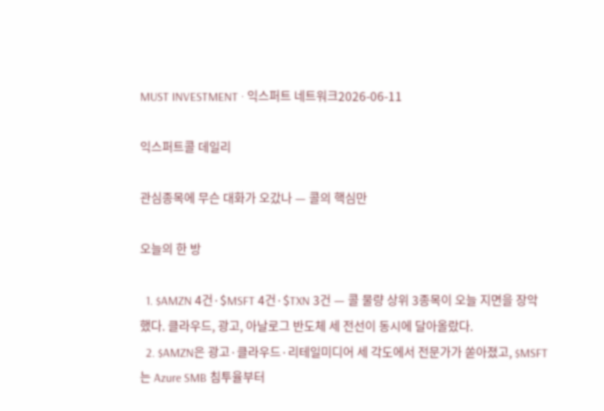MUST INVESTMENT · 익스퍼트 네트워크2026-06-11

익스퍼트콜 데일리

관심종목에 무슨 대화가 오갔나 — 콜의 핵심만

오늘의 한 방

  1. $AMZN 4건·$MSFT 4건·$TXN 3건 — 콜 물량 상위 3종목이 오늘 지면을 장악했다. 클라우드, 광고, 아날로그 반도체 세 전선이 동시에 달아올랐다.
  2. $AMZN은 광고·클라우드·리테일미디어 세 각도에서 전문가가 쏟아졌고, $MSFT는 Azure SMB 침투율부터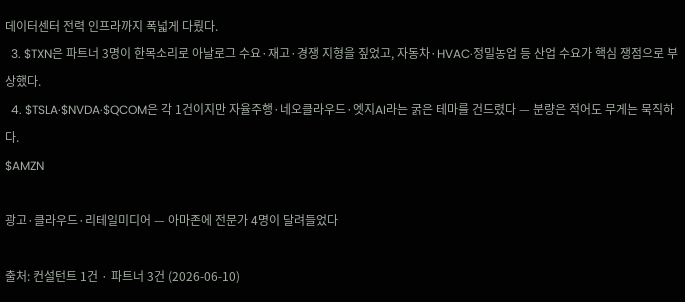데이터센터 전력 인프라까지 폭넓게 다뤘다.
  3. $TXN은 파트너 3명이 한목소리로 아날로그 수요·재고·경쟁 지형을 짚었고, 자동차·HVAC·정밀농업 등 산업 수요가 핵심 쟁점으로 부상했다.
  4. $TSLA·$NVDA·$QCOM은 각 1건이지만 자율주행·네오클라우드·엣지AI라는 굵은 테마를 건드렸다 — 분량은 적어도 무게는 묵직하다.
$AMZN

광고·클라우드·리테일미디어 — 아마존에 전문가 4명이 달려들었다

출처: 컨설턴트 1건 · 파트너 3건 (2026-06-10)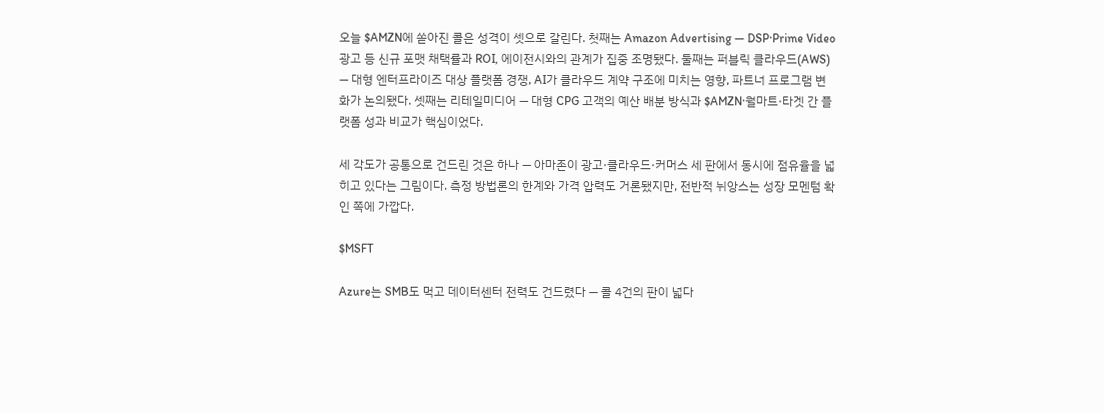오늘 $AMZN에 쏟아진 콜은 성격이 셋으로 갈린다. 첫째는 Amazon Advertising — DSP·Prime Video 광고 등 신규 포맷 채택률과 ROI, 에이전시와의 관계가 집중 조명됐다. 둘째는 퍼블릭 클라우드(AWS) — 대형 엔터프라이즈 대상 플랫폼 경쟁, AI가 클라우드 계약 구조에 미치는 영향, 파트너 프로그램 변화가 논의됐다. 셋째는 리테일미디어 — 대형 CPG 고객의 예산 배분 방식과 $AMZN·월마트·타겟 간 플랫폼 성과 비교가 핵심이었다.

세 각도가 공통으로 건드린 것은 하나 — 아마존이 광고·클라우드·커머스 세 판에서 동시에 점유율을 넓히고 있다는 그림이다. 측정 방법론의 한계와 가격 압력도 거론됐지만, 전반적 뉘앙스는 성장 모멘텀 확인 쪽에 가깝다.

$MSFT

Azure는 SMB도 먹고 데이터센터 전력도 건드렸다 — 콜 4건의 판이 넓다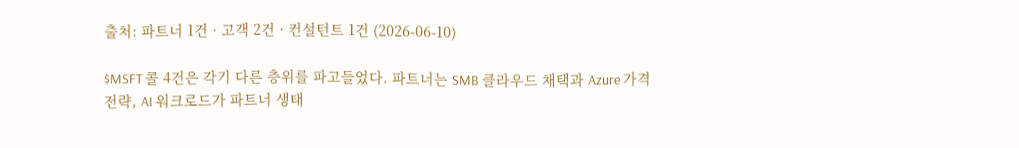출처: 파트너 1건 · 고객 2건 · 컨설턴트 1건 (2026-06-10)

$MSFT 콜 4건은 각기 다른 층위를 파고들었다. 파트너는 SMB 클라우드 채택과 Azure 가격 전략, AI 워크로드가 파트너 생태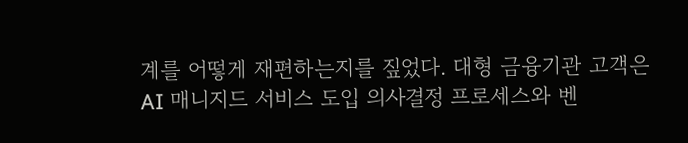계를 어떻게 재편하는지를 짚었다. 대형 금융기관 고객은 AI 매니지드 서비스 도입 의사결정 프로세스와 벤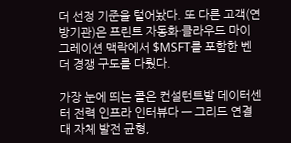더 선정 기준을 털어놨다. 또 다른 고객(연방기관)은 프린트 자동화·클라우드 마이그레이션 맥락에서 $MSFT를 포함한 벤더 경쟁 구도를 다뤘다.

가장 눈에 띄는 콜은 컨설턴트발 데이터센터 전력 인프라 인터뷰다 — 그리드 연결 대 자체 발전 균형,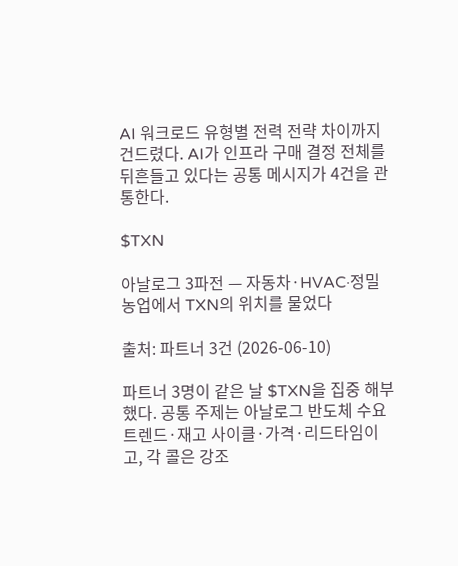AI 워크로드 유형별 전력 전략 차이까지 건드렸다. AI가 인프라 구매 결정 전체를 뒤흔들고 있다는 공통 메시지가 4건을 관통한다.

$TXN

아날로그 3파전 — 자동차·HVAC·정밀농업에서 TXN의 위치를 물었다

출처: 파트너 3건 (2026-06-10)

파트너 3명이 같은 날 $TXN을 집중 해부했다. 공통 주제는 아날로그 반도체 수요 트렌드·재고 사이클·가격·리드타임이고, 각 콜은 강조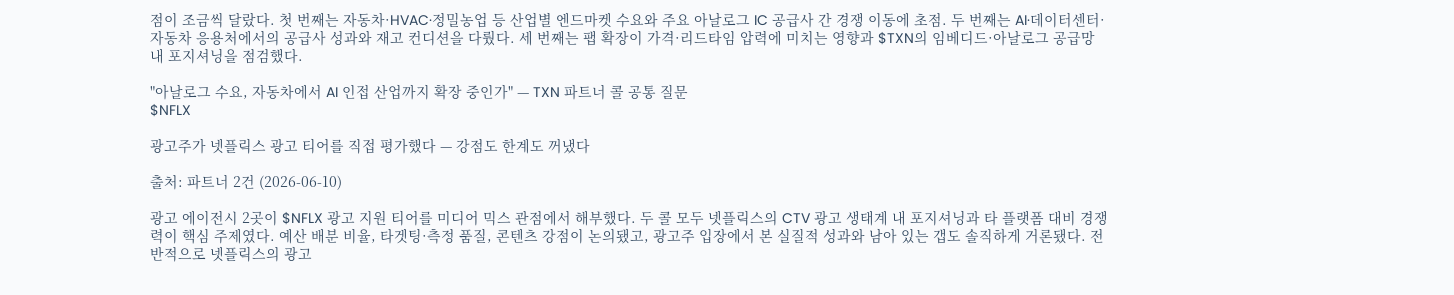점이 조금씩 달랐다. 첫 번째는 자동차·HVAC·정밀농업 등 산업별 엔드마켓 수요와 주요 아날로그 IC 공급사 간 경쟁 이동에 초점. 두 번째는 AI·데이터센터·자동차 응용처에서의 공급사 성과와 재고 컨디션을 다뤘다. 세 번째는 팹 확장이 가격·리드타임 압력에 미치는 영향과 $TXN의 임베디드·아날로그 공급망 내 포지셔닝을 점검했다.

"아날로그 수요, 자동차에서 AI 인접 산업까지 확장 중인가" — TXN 파트너 콜 공통 질문
$NFLX

광고주가 넷플릭스 광고 티어를 직접 평가했다 — 강점도 한계도 꺼냈다

출처: 파트너 2건 (2026-06-10)

광고 에이전시 2곳이 $NFLX 광고 지원 티어를 미디어 믹스 관점에서 해부했다. 두 콜 모두 넷플릭스의 CTV 광고 생태계 내 포지셔닝과 타 플랫폼 대비 경쟁력이 핵심 주제였다. 예산 배분 비율, 타겟팅·측정 품질, 콘텐츠 강점이 논의됐고, 광고주 입장에서 본 실질적 성과와 남아 있는 갭도 솔직하게 거론됐다. 전반적으로 넷플릭스의 광고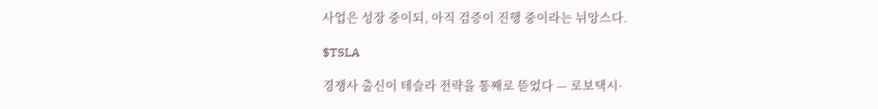사업은 성장 중이되, 아직 검증이 진행 중이라는 뉘앙스다.

$TSLA

경쟁사 출신이 테슬라 전략을 통째로 뜯었다 — 로보택시·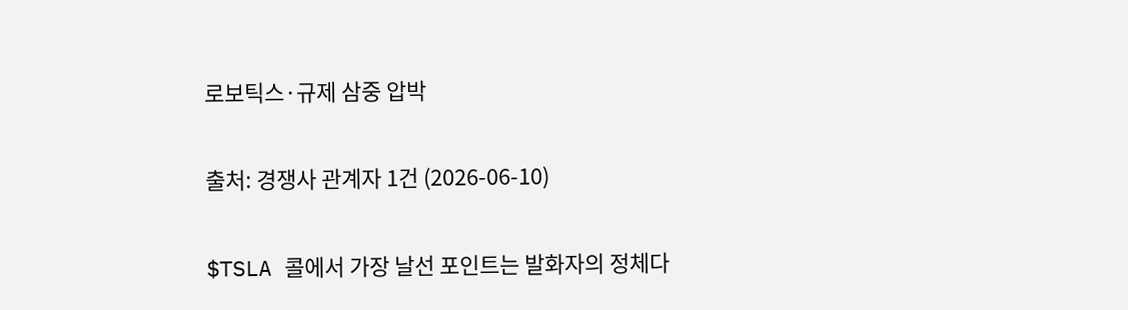로보틱스·규제 삼중 압박

출처: 경쟁사 관계자 1건 (2026-06-10)

$TSLA 콜에서 가장 날선 포인트는 발화자의 정체다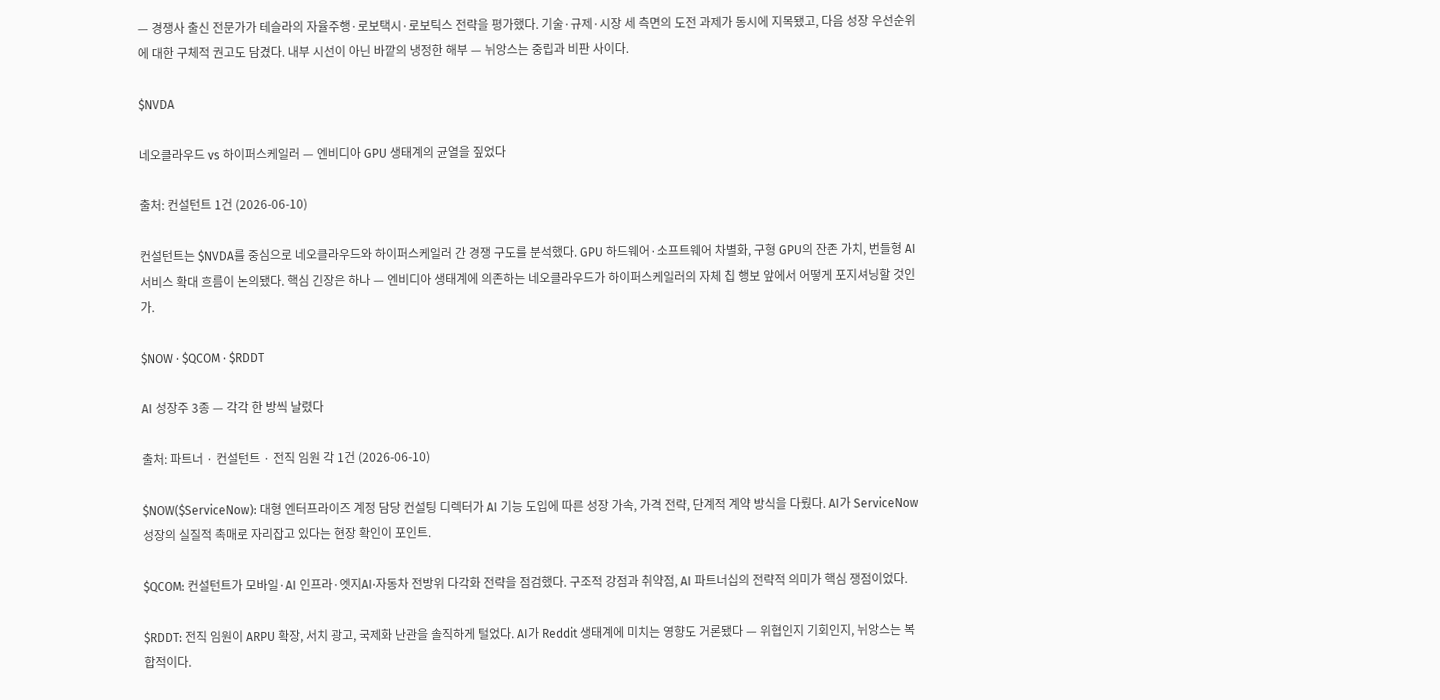— 경쟁사 출신 전문가가 테슬라의 자율주행·로보택시·로보틱스 전략을 평가했다. 기술·규제·시장 세 측면의 도전 과제가 동시에 지목됐고, 다음 성장 우선순위에 대한 구체적 권고도 담겼다. 내부 시선이 아닌 바깥의 냉정한 해부 — 뉘앙스는 중립과 비판 사이다.

$NVDA

네오클라우드 vs 하이퍼스케일러 — 엔비디아 GPU 생태계의 균열을 짚었다

출처: 컨설턴트 1건 (2026-06-10)

컨설턴트는 $NVDA를 중심으로 네오클라우드와 하이퍼스케일러 간 경쟁 구도를 분석했다. GPU 하드웨어·소프트웨어 차별화, 구형 GPU의 잔존 가치, 번들형 AI 서비스 확대 흐름이 논의됐다. 핵심 긴장은 하나 — 엔비디아 생태계에 의존하는 네오클라우드가 하이퍼스케일러의 자체 칩 행보 앞에서 어떻게 포지셔닝할 것인가.

$NOW · $QCOM · $RDDT

AI 성장주 3종 — 각각 한 방씩 날렸다

출처: 파트너 · 컨설턴트 · 전직 임원 각 1건 (2026-06-10)

$NOW($ServiceNow): 대형 엔터프라이즈 계정 담당 컨설팅 디렉터가 AI 기능 도입에 따른 성장 가속, 가격 전략, 단계적 계약 방식을 다뤘다. AI가 ServiceNow 성장의 실질적 촉매로 자리잡고 있다는 현장 확인이 포인트.

$QCOM: 컨설턴트가 모바일·AI 인프라·엣지AI·자동차 전방위 다각화 전략을 점검했다. 구조적 강점과 취약점, AI 파트너십의 전략적 의미가 핵심 쟁점이었다.

$RDDT: 전직 임원이 ARPU 확장, 서치 광고, 국제화 난관을 솔직하게 털었다. AI가 Reddit 생태계에 미치는 영향도 거론됐다 — 위협인지 기회인지, 뉘앙스는 복합적이다.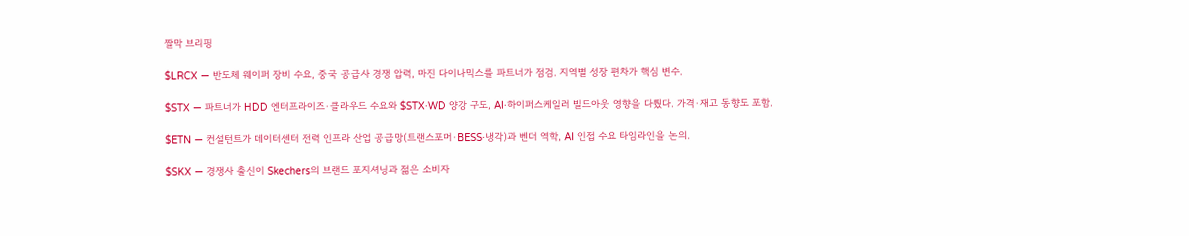짤막 브리핑

$LRCX — 반도체 웨이퍼 장비 수요, 중국 공급사 경쟁 압력, 마진 다이나믹스를 파트너가 점검. 지역별 성장 편차가 핵심 변수.

$STX — 파트너가 HDD 엔터프라이즈·클라우드 수요와 $STX·WD 양강 구도, AI·하이퍼스케일러 빌드아웃 영향을 다뤘다. 가격·재고 동향도 포함.

$ETN — 컨설턴트가 데이터센터 전력 인프라 산업 공급망(트랜스포머·BESS·냉각)과 벤더 역학, AI 인접 수요 타임라인을 논의.

$SKX — 경쟁사 출신이 Skechers의 브랜드 포지셔닝과 젊은 소비자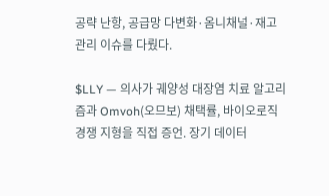공략 난항, 공급망 다변화·옴니채널·재고 관리 이슈를 다뤘다.

$LLY — 의사가 궤양성 대장염 치료 알고리즘과 Omvoh(오므보) 채택률, 바이오로직 경쟁 지형을 직접 증언. 장기 데이터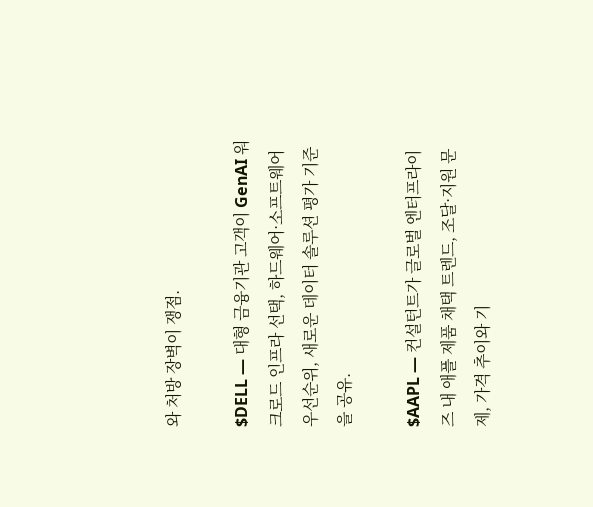와 처방 장벽이 쟁점.

$DELL — 대형 금융기관 고객이 GenAI 워크로드 인프라 선택, 하드웨어·소프트웨어 우선순위, 새로운 데이터 솔루션 평가 기준을 공유.

$AAPL — 컨설턴트가 글로벌 엔터프라이즈 내 애플 제품 채택 트렌드, 조달·지원 문제, 가격 추이와 기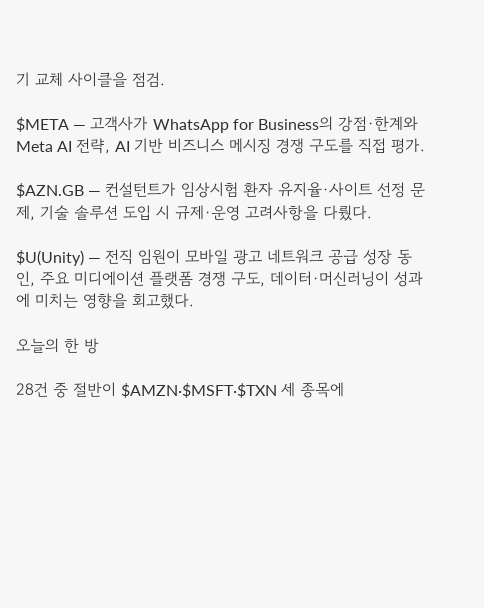기 교체 사이클을 점검.

$META — 고객사가 WhatsApp for Business의 강점·한계와 Meta AI 전략, AI 기반 비즈니스 메시징 경쟁 구도를 직접 평가.

$AZN.GB — 컨설턴트가 임상시험 환자 유지율·사이트 선정 문제, 기술 솔루션 도입 시 규제·운영 고려사항을 다뤘다.

$U(Unity) — 전직 임원이 모바일 광고 네트워크 공급 성장 동인, 주요 미디에이션 플랫폼 경쟁 구도, 데이터·머신러닝이 성과에 미치는 영향을 회고했다.

오늘의 한 방

28건 중 절반이 $AMZN·$MSFT·$TXN 세 종목에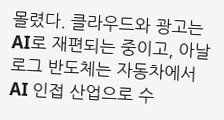몰렸다. 클라우드와 광고는 AI로 재편되는 중이고, 아날로그 반도체는 자동차에서 AI 인접 산업으로 수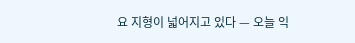요 지형이 넓어지고 있다 — 오늘 익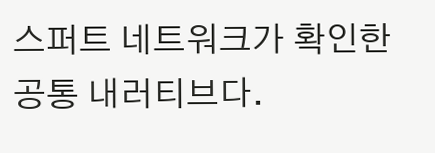스퍼트 네트워크가 확인한 공통 내러티브다.